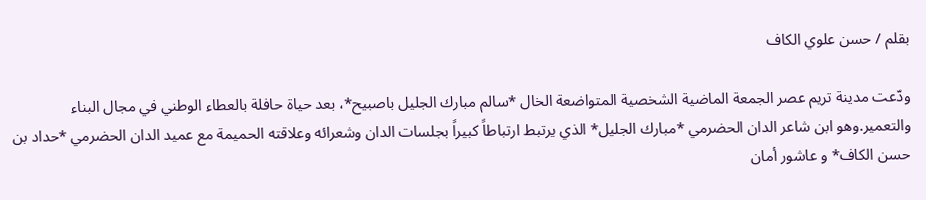بقلم / حسن علوي الكاف

ودّعت مدينة تريم عصر الجمعة الماضية الشخصية المتواضعة الخال *سالم مبارك الجليل باصبيح*، بعد حياة حافلة بالعطاء الوطني في مجال البناء والتعمير.وهو ابن شاعر الدان الحضرمي *مبارك الجليل* الذي يرتبط ارتباطاً كبيراً بجلسات الدان وشعرائه وعلاقته الحميمة مع عميد الدان الحضرمي *حداد بن حسن الكاف* و عاشور أمان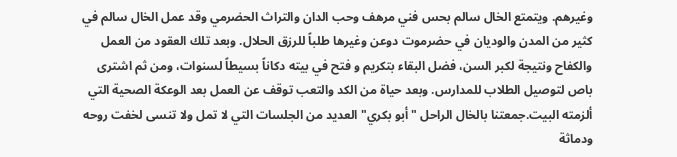وغيرهم. ويتمتع الخال سالم بحس فني مرهف وحب الدان والتراث الحضرمي وقد عمل الخال سالم في كثير من المدن والوديان في حضرموت دوعن وغيرها طلباً للرزق الحلال. وبعد تلك العقود من العمل والكفاح ونتيجة لكبر السن، فضل البقاء بتكريم و فتح في بيته دكاناً بسيطاً لسنوات، ومن ثم اشترى باص لتوصيل الطلاب للمدارس. وبعد حياة من الكد والتعب توقف عن العمل بعد الوعكة الصحية التي ألزمته البيت.جمعتنا بالخال الراحل "أبو بكري" العديد من الجلسات التي لا تمل ولا تنسى لخفت روحه ودماثة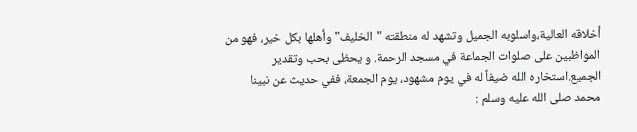أخلاقه العالية،واسلوبه الجميل وتشهد له منطقته "الخليف" وأهلها بكل خير، فهو من المواظبين على صلوات الجماعة في مسجد الرحمة. و يحظى بحب وتقدير الجميع.استخاره الله ضيفاً له في يوم مشهود، يوم الجمعة، ففي حديث عن نبينا محمد صلى الله عليه وسلم :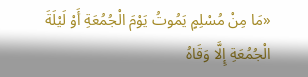«مَا مِنْ مُسْلِمٍ يَمُوتُ يَوْمَ الْجُمُعَةِ أَوْ لَيْلَةَ الْجُمُعَةِ إِلَّا وَقَاهُ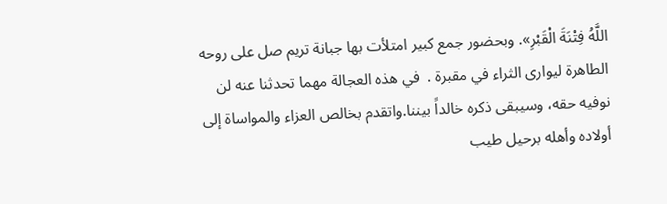اللَّهُ فِتْنَةَ الْقَبْرِ». وبحضور جمع كبير امتلأت بها جبانة تريم صل على روحه الطاهرة ليوارى الثراء في مقبرة .  في هذه العجالة مهما تحدثنا عنه لن نوفيه حقه، وسيبقى ذكره خالداً بيننا.واتقدم بخالص العزاء والمواساة إلى أولاده وأهله برحيل طيب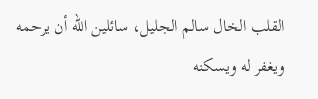القلب الخال سالم الجليل، سائلين الله أن يرحمه ويغفر له ويسكنه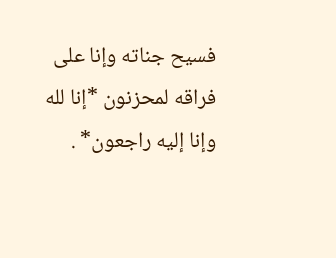فسيح جناته وإنا على فراقه لمحزنون *إنا لله وإنا إليه راجعون* .